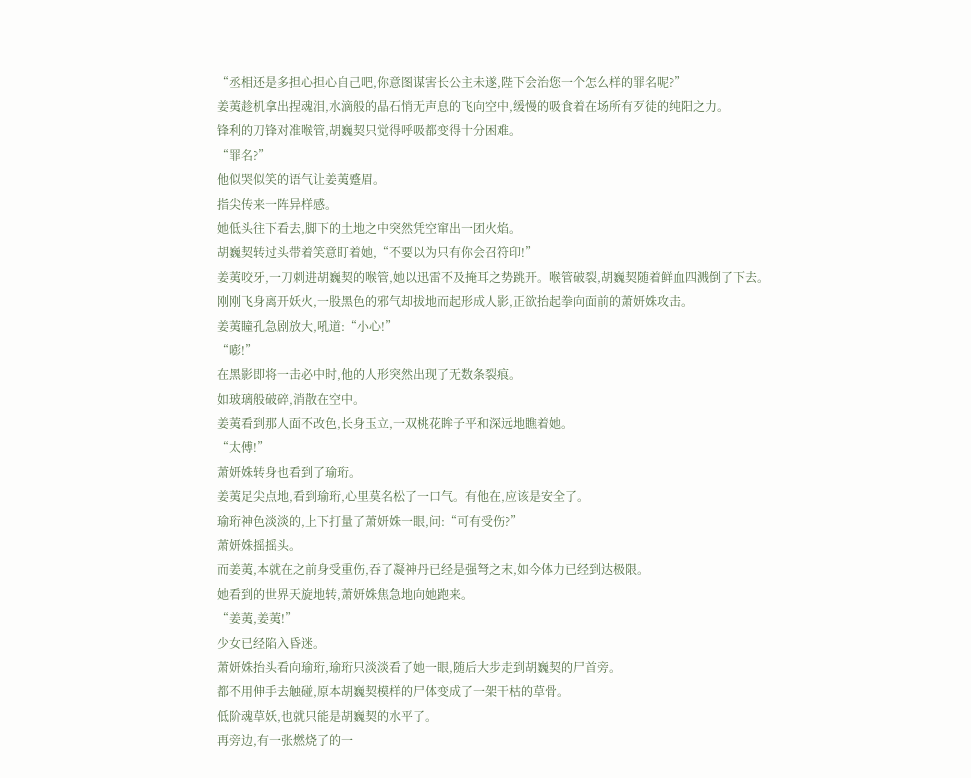“丞相还是多担心担心自己吧,你意图谋害长公主未遂,陛下会治您一个怎么样的罪名呢?”
姜荑趁机拿出捏魂泪,水滴般的晶石悄无声息的飞向空中,缓慢的吸食着在场所有歹徒的纯阳之力。
锋利的刀锋对准喉管,胡巍契只觉得呼吸都变得十分困难。
“罪名?”
他似哭似笑的语气让姜荑蹙眉。
指尖传来一阵异样感。
她低头往下看去,脚下的土地之中突然凭空窜出一团火焰。
胡巍契转过头带着笑意盯着她,“不要以为只有你会召符印!”
姜荑咬牙,一刀刺进胡巍契的喉管,她以迅雷不及掩耳之势跳开。喉管破裂,胡巍契随着鲜血四溅倒了下去。
刚刚飞身离开妖火,一股黑色的邪气却拔地而起形成人影,正欲抬起拳向面前的萧妍姝攻击。
姜荑瞳孔急剧放大,吼道:“小心!”
“嘭!”
在黑影即将一击必中时,他的人形突然出现了无数条裂痕。
如玻璃般破碎,消散在空中。
姜荑看到那人面不改色,长身玉立,一双桃花眸子平和深远地瞧着她。
“太傅!”
萧妍姝转身也看到了瑜珩。
姜荑足尖点地,看到瑜珩,心里莫名松了一口气。有他在,应该是安全了。
瑜珩神色淡淡的,上下打量了萧妍姝一眼,问:“可有受伤?”
萧妍姝摇摇头。
而姜荑,本就在之前身受重伤,吞了凝神丹已经是强弩之末,如今体力已经到达极限。
她看到的世界天旋地转,萧妍姝焦急地向她跑来。
“姜荑,姜荑!”
少女已经陷入昏迷。
萧妍姝抬头看向瑜珩,瑜珩只淡淡看了她一眼,随后大步走到胡巍契的尸首旁。
都不用伸手去触碰,原本胡巍契模样的尸体变成了一架干枯的草骨。
低阶魂草妖,也就只能是胡巍契的水平了。
再旁边,有一张燃烧了的一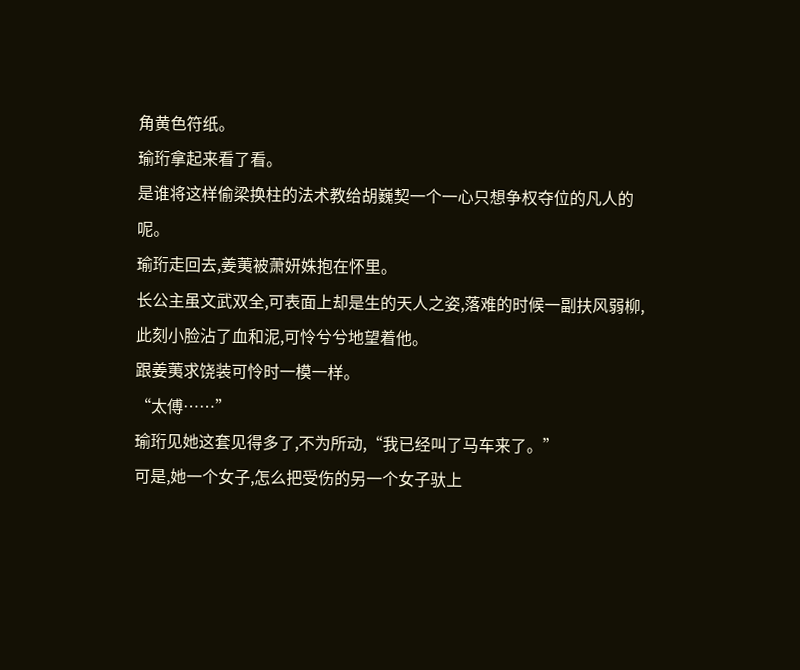角黄色符纸。
瑜珩拿起来看了看。
是谁将这样偷梁换柱的法术教给胡巍契一个一心只想争权夺位的凡人的呢。
瑜珩走回去,姜荑被萧妍姝抱在怀里。
长公主虽文武双全,可表面上却是生的天人之姿,落难的时候一副扶风弱柳,此刻小脸沾了血和泥,可怜兮兮地望着他。
跟姜荑求饶装可怜时一模一样。
“太傅……”
瑜珩见她这套见得多了,不为所动,“我已经叫了马车来了。”
可是,她一个女子,怎么把受伤的另一个女子驮上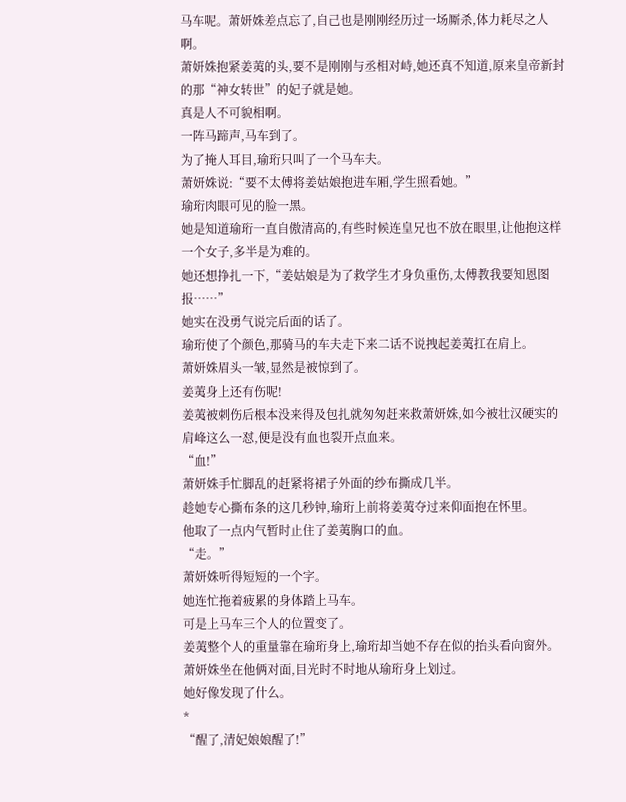马车呢。萧妍姝差点忘了,自己也是刚刚经历过一场厮杀,体力耗尽之人啊。
萧妍姝抱紧姜荑的头,要不是刚刚与丞相对峙,她还真不知道,原来皇帝新封的那“神女转世”的妃子就是她。
真是人不可貌相啊。
一阵马蹄声,马车到了。
为了掩人耳目,瑜珩只叫了一个马车夫。
萧妍姝说:“要不太傅将姜姑娘抱进车厢,学生照看她。”
瑜珩肉眼可见的脸一黑。
她是知道瑜珩一直自傲清高的,有些时候连皇兄也不放在眼里,让他抱这样一个女子,多半是为难的。
她还想挣扎一下,“姜姑娘是为了救学生才身负重伤,太傅教我要知恩图报……”
她实在没勇气说完后面的话了。
瑜珩使了个颜色,那骑马的车夫走下来二话不说拽起姜荑扛在肩上。
萧妍姝眉头一皱,显然是被惊到了。
姜荑身上还有伤呢!
姜荑被刺伤后根本没来得及包扎就匆匆赶来救萧妍姝,如今被壮汉硬实的肩峰这么一怼,便是没有血也裂开点血来。
“血!”
萧妍姝手忙脚乱的赶紧将裙子外面的纱布撕成几半。
趁她专心撕布条的这几秒钟,瑜珩上前将姜荑夺过来仰面抱在怀里。
他取了一点内气暂时止住了姜荑胸口的血。
“走。”
萧妍姝听得短短的一个字。
她连忙拖着疲累的身体踏上马车。
可是上马车三个人的位置变了。
姜荑整个人的重量靠在瑜珩身上,瑜珩却当她不存在似的抬头看向窗外。
萧妍姝坐在他俩对面,目光时不时地从瑜珩身上划过。
她好像发现了什么。
*
“醒了,清妃娘娘醒了!”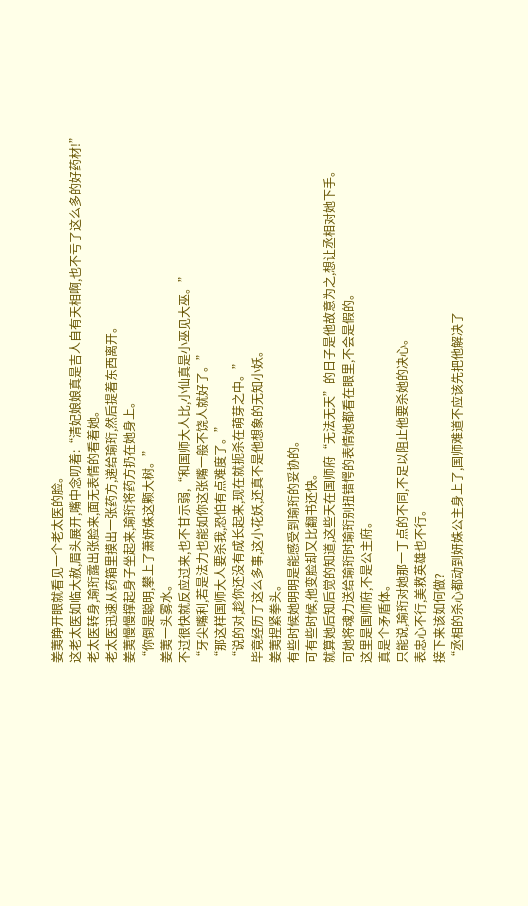姜荑睁开眼就看见一个老太医的脸。
这老太医如临大赦,眉头展开,嘴中念叨着:“清妃娘娘真是吉人自有天相啊,也不亏了这么多的好药材!”
老太医转身,瑜珩露出张脸来,面无表情的看着她。
老太医迅速从药箱里摸出一张药方,递给瑜珩,然后提着东西离开。
姜荑慢慢撑起身子坐起来,瑜珩将药方扔在她身上。
“你倒是聪明,攀上了萧妍姝这颗大树。”
姜荑一头雾水。
不过很快就反应过来,也不甘示弱,“和国师大人比,小仙真是小巫见大巫。”
“牙尖嘴利,若是法力也能如你这张嘴一般不饶人就好了。”
“那这样国师大人要杀我,恐怕有点难度了。”
“说的对,趁你还没有成长起来,现在就扼杀在萌芽之中。”
毕竟经历了这么多事,这小花妖,还真不是他想象的无知小妖。
姜荑捏紧拳头。
有些时候她明明是能感受到瑜珩的妥协的。
可有些时候,他变脸却又比翻书还快。
就算她后知后觉的知道,这些天在国师府“无法无天”的日子是他故意为之,想让丞相对她下手。
可她将魂力送给瑜珩时瑜珩别扭错愕的表情她都看在眼里,不会是假的。
这里是国师府,不是公主府。
真是个矛盾体。
只能说,瑜珩对她那一丁点的不同,不足以阻止他要杀她的决心。
表忠心不行,美救英雄也不行。
接下来该如何做?
“丞相的杀心都动到妍姝公主身上了,国师难道不应该先把他解决了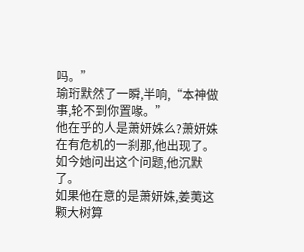吗。”
瑜珩默然了一瞬,半响,“本神做事,轮不到你置喙。”
他在乎的人是萧妍姝么?萧妍姝在有危机的一刹那,他出现了。
如今她问出这个问题,他沉默了。
如果他在意的是萧妍姝,姜荑这颗大树算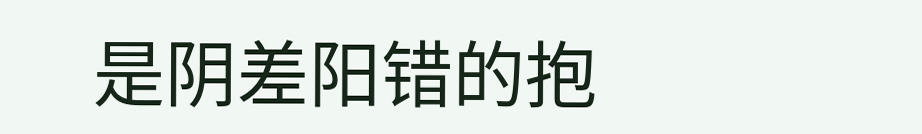是阴差阳错的抱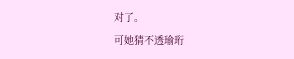对了。
可她猜不透瑜珩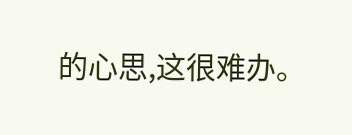的心思,这很难办。